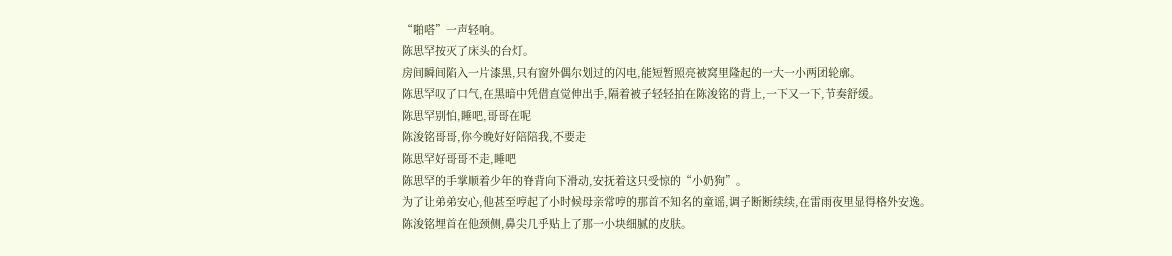“啪嗒”一声轻响。
陈思罕按灭了床头的台灯。
房间瞬间陷入一片漆黑,只有窗外偶尔划过的闪电,能短暂照亮被窝里隆起的一大一小两团轮廓。
陈思罕叹了口气,在黑暗中凭借直觉伸出手,隔着被子轻轻拍在陈浚铭的背上,一下又一下,节奏舒缓。
陈思罕别怕,睡吧,哥哥在呢
陈浚铭哥哥,你今晚好好陪陪我,不要走
陈思罕好哥哥不走,睡吧
陈思罕的手掌顺着少年的脊背向下滑动,安抚着这只受惊的“小奶狗”。
为了让弟弟安心,他甚至哼起了小时候母亲常哼的那首不知名的童谣,调子断断续续,在雷雨夜里显得格外安逸。
陈浚铭埋首在他颈侧,鼻尖几乎贴上了那一小块细腻的皮肤。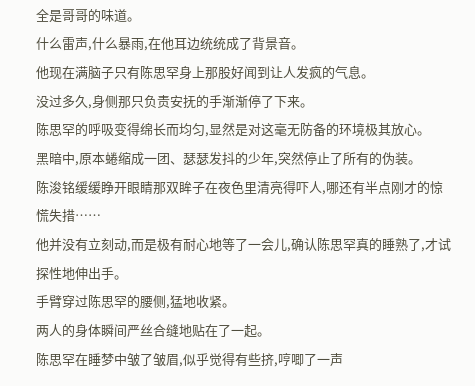全是哥哥的味道。
什么雷声,什么暴雨,在他耳边统统成了背景音。
他现在满脑子只有陈思罕身上那股好闻到让人发疯的气息。
没过多久,身侧那只负责安抚的手渐渐停了下来。
陈思罕的呼吸变得绵长而均匀,显然是对这毫无防备的环境极其放心。
黑暗中,原本蜷缩成一团、瑟瑟发抖的少年,突然停止了所有的伪装。
陈浚铭缓缓睁开眼睛那双眸子在夜色里清亮得吓人,哪还有半点刚才的惊慌失措……
他并没有立刻动,而是极有耐心地等了一会儿,确认陈思罕真的睡熟了,才试探性地伸出手。
手臂穿过陈思罕的腰侧,猛地收紧。
两人的身体瞬间严丝合缝地贴在了一起。
陈思罕在睡梦中皱了皱眉,似乎觉得有些挤,哼唧了一声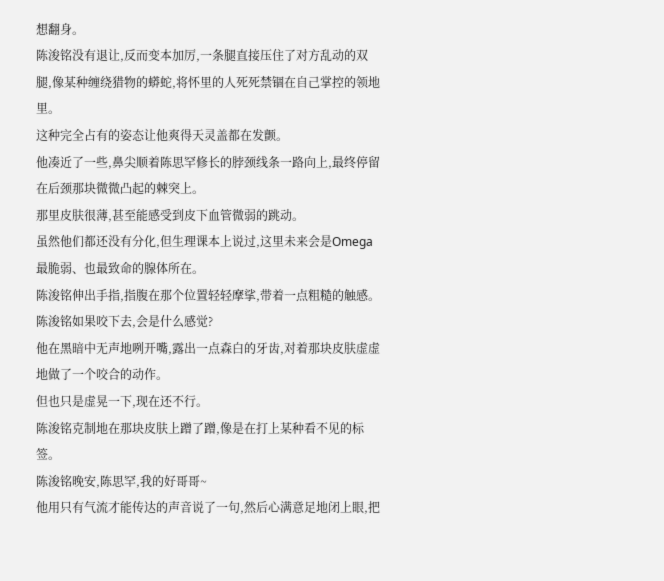想翻身。
陈浚铭没有退让,反而变本加厉,一条腿直接压住了对方乱动的双腿,像某种缠绕猎物的蟒蛇,将怀里的人死死禁锢在自己掌控的领地里。
这种完全占有的姿态让他爽得天灵盖都在发颤。
他凑近了一些,鼻尖顺着陈思罕修长的脖颈线条一路向上,最终停留在后颈那块微微凸起的棘突上。
那里皮肤很薄,甚至能感受到皮下血管微弱的跳动。
虽然他们都还没有分化,但生理课本上说过,这里未来会是Omega最脆弱、也最致命的腺体所在。
陈浚铭伸出手指,指腹在那个位置轻轻摩挲,带着一点粗糙的触感。
陈浚铭如果咬下去,会是什么感觉?
他在黑暗中无声地咧开嘴,露出一点森白的牙齿,对着那块皮肤虚虚地做了一个咬合的动作。
但也只是虚晃一下,现在还不行。
陈浚铭克制地在那块皮肤上蹭了蹭,像是在打上某种看不见的标签。
陈浚铭晚安,陈思罕,我的好哥哥~
他用只有气流才能传达的声音说了一句,然后心满意足地闭上眼,把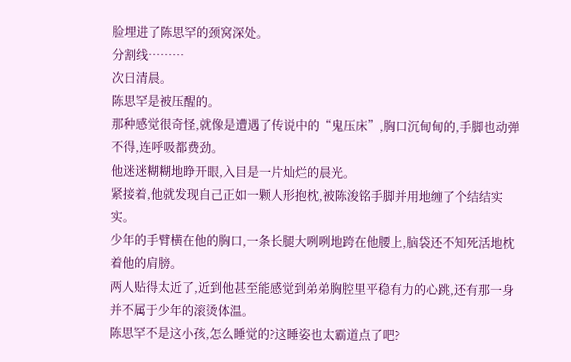脸埋进了陈思罕的颈窝深处。
分割线………
次日清晨。
陈思罕是被压醒的。
那种感觉很奇怪,就像是遭遇了传说中的“鬼压床”,胸口沉甸甸的,手脚也动弹不得,连呼吸都费劲。
他迷迷糊糊地睁开眼,入目是一片灿烂的晨光。
紧接着,他就发现自己正如一颗人形抱枕,被陈浚铭手脚并用地缠了个结结实实。
少年的手臂横在他的胸口,一条长腿大咧咧地跨在他腰上,脑袋还不知死活地枕着他的肩膀。
两人贴得太近了,近到他甚至能感觉到弟弟胸腔里平稳有力的心跳,还有那一身并不属于少年的滚烫体温。
陈思罕不是这小孩,怎么睡觉的?这睡姿也太霸道点了吧?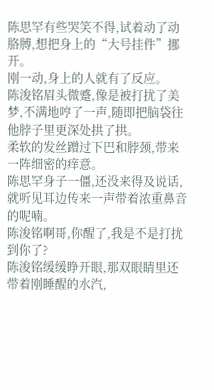陈思罕有些哭笑不得,试着动了动胳膊,想把身上的“大号挂件”挪开。
刚一动,身上的人就有了反应。
陈浚铭眉头微蹙,像是被打扰了美梦,不满地哼了一声,随即把脑袋往他脖子里更深处拱了拱。
柔软的发丝蹭过下巴和脖颈,带来一阵细密的痒意。
陈思罕身子一僵,还没来得及说话,就听见耳边传来一声带着浓重鼻音的呢喃。
陈浚铭啊哥,你醒了,我是不是打扰到你了?
陈浚铭缓缓睁开眼,那双眼睛里还带着刚睡醒的水汽,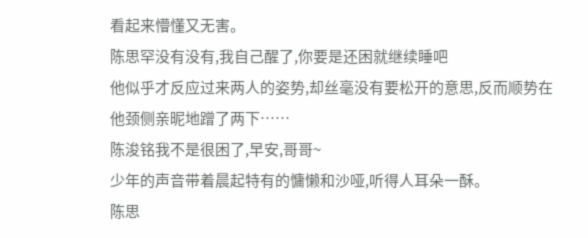看起来懵懂又无害。
陈思罕没有没有,我自己醒了,你要是还困就继续睡吧
他似乎才反应过来两人的姿势,却丝毫没有要松开的意思,反而顺势在他颈侧亲昵地蹭了两下……
陈浚铭我不是很困了,早安,哥哥~
少年的声音带着晨起特有的慵懒和沙哑,听得人耳朵一酥。
陈思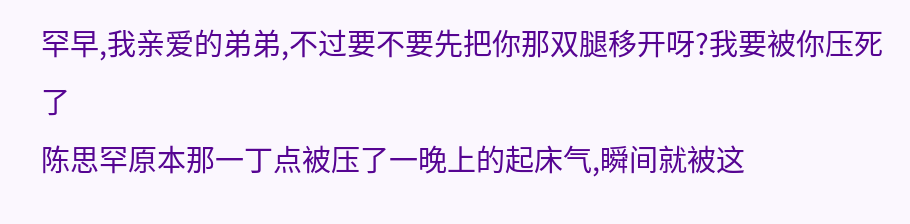罕早,我亲爱的弟弟,不过要不要先把你那双腿移开呀?我要被你压死了
陈思罕原本那一丁点被压了一晚上的起床气,瞬间就被这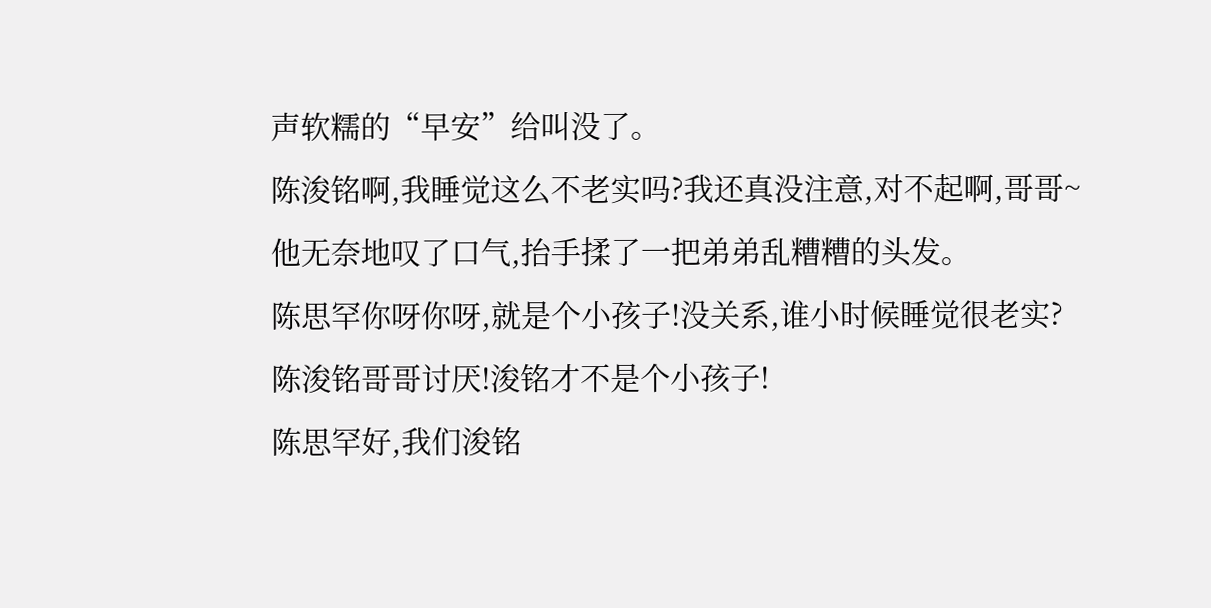声软糯的“早安”给叫没了。
陈浚铭啊,我睡觉这么不老实吗?我还真没注意,对不起啊,哥哥~
他无奈地叹了口气,抬手揉了一把弟弟乱糟糟的头发。
陈思罕你呀你呀,就是个小孩子!没关系,谁小时候睡觉很老实?
陈浚铭哥哥讨厌!浚铭才不是个小孩子!
陈思罕好,我们浚铭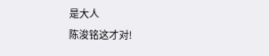是大人
陈浚铭这才对!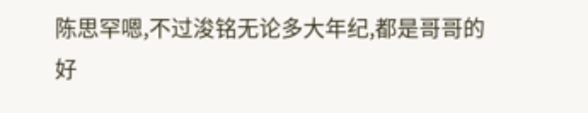陈思罕嗯,不过浚铭无论多大年纪,都是哥哥的好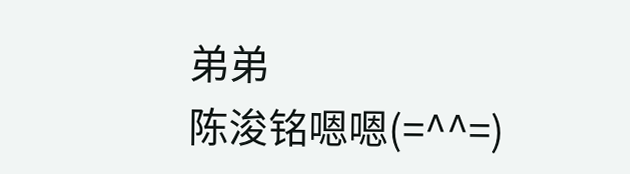弟弟
陈浚铭嗯嗯(=^^=)